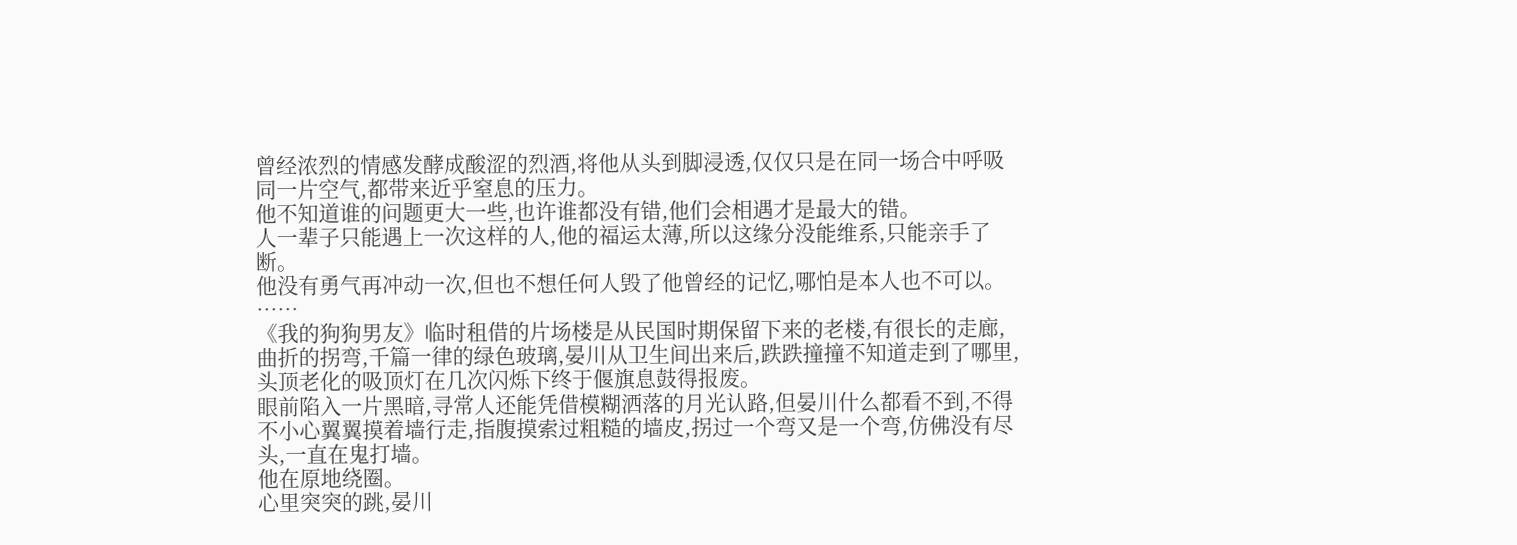曾经浓烈的情感发酵成酸涩的烈酒,将他从头到脚浸透,仅仅只是在同一场合中呼吸同一片空气,都带来近乎窒息的压力。
他不知道谁的问题更大一些,也许谁都没有错,他们会相遇才是最大的错。
人一辈子只能遇上一次这样的人,他的福运太薄,所以这缘分没能维系,只能亲手了断。
他没有勇气再冲动一次,但也不想任何人毁了他曾经的记忆,哪怕是本人也不可以。
……
《我的狗狗男友》临时租借的片场楼是从民国时期保留下来的老楼,有很长的走廊,曲折的拐弯,千篇一律的绿色玻璃,晏川从卫生间出来后,跌跌撞撞不知道走到了哪里,头顶老化的吸顶灯在几次闪烁下终于偃旗息鼓得报废。
眼前陷入一片黑暗,寻常人还能凭借模糊洒落的月光认路,但晏川什么都看不到,不得不小心翼翼摸着墙行走,指腹摸索过粗糙的墙皮,拐过一个弯又是一个弯,仿佛没有尽头,一直在鬼打墙。
他在原地绕圈。
心里突突的跳,晏川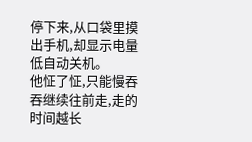停下来,从口袋里摸出手机,却显示电量低自动关机。
他怔了怔,只能慢吞吞继续往前走,走的时间越长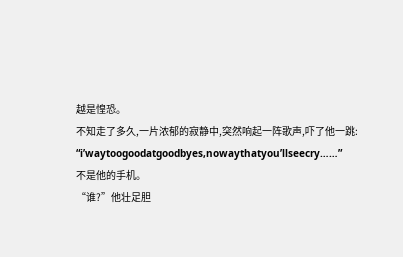越是惶恐。
不知走了多久,一片浓郁的寂静中,突然响起一阵歌声,吓了他一跳:
“i’waytoogoodatgoodbyes,nowaythatyou’llseecry……”
不是他的手机。
“谁?”他壮足胆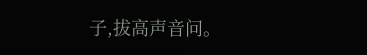子,拔高声音问。